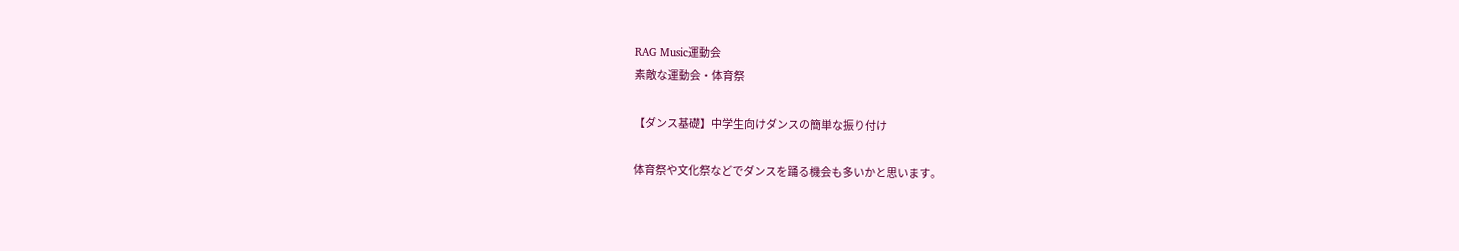RAG Music運動会
素敵な運動会・体育祭

【ダンス基礎】中学生向けダンスの簡単な振り付け

体育祭や文化祭などでダンスを踊る機会も多いかと思います。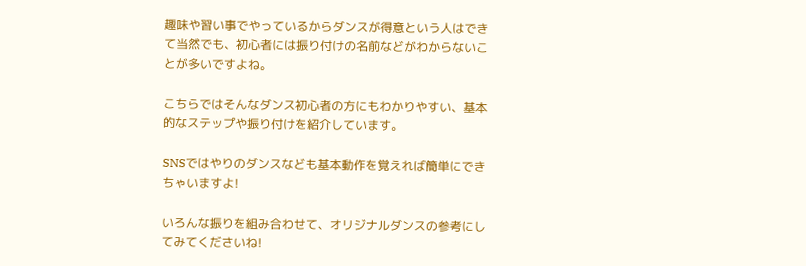趣味や習い事でやっているからダンスが得意という人はできて当然でも、初心者には振り付けの名前などがわからないことが多いですよね。

こちらではそんなダンス初心者の方にもわかりやすい、基本的なステップや振り付けを紹介しています。

SNSではやりのダンスなども基本動作を覚えれば簡単にできちゃいますよ!

いろんな振りを組み合わせて、オリジナルダンスの参考にしてみてくださいね!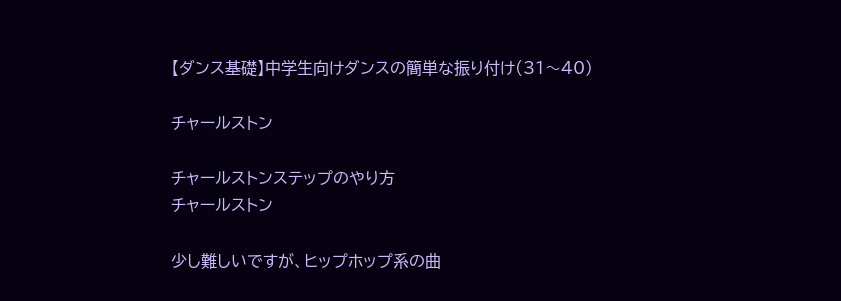【ダンス基礎】中学生向けダンスの簡単な振り付け(31〜40)

チャールストン

チャールストンステップのやり方
チャールストン

少し難しいですが、ヒップホップ系の曲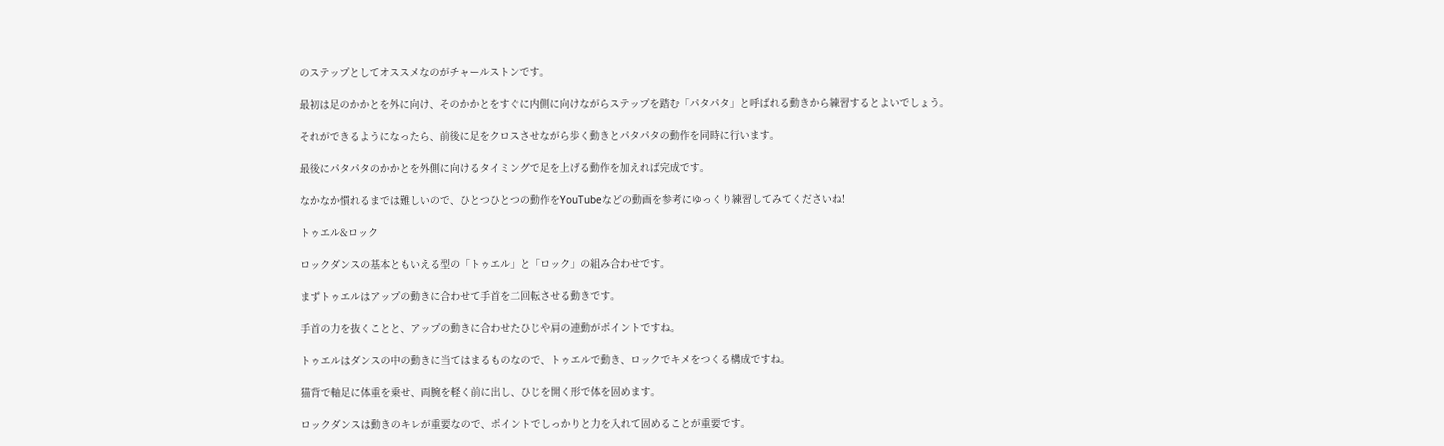のステップとしてオススメなのがチャールストンです。

最初は足のかかとを外に向け、そのかかとをすぐに内側に向けながらステップを踏む「パタパタ」と呼ばれる動きから練習するとよいでしょう。

それができるようになったら、前後に足をクロスさせながら歩く動きとパタパタの動作を同時に行います。

最後にパタパタのかかとを外側に向けるタイミングで足を上げる動作を加えれば完成です。

なかなか慣れるまでは難しいので、ひとつひとつの動作をYouTubeなどの動画を参考にゆっくり練習してみてくださいね!

トゥエル&ロック

ロックダンスの基本ともいえる型の「トゥエル」と「ロック」の組み合わせです。

まずトゥエルはアップの動きに合わせて手首を二回転させる動きです。

手首の力を抜くことと、アップの動きに合わせたひじや肩の連動がポイントですね。

トゥエルはダンスの中の動きに当てはまるものなので、トゥエルで動き、ロックでキメをつくる構成ですね。

猫背で軸足に体重を乗せ、両腕を軽く前に出し、ひじを開く形で体を固めます。

ロックダンスは動きのキレが重要なので、ポイントでしっかりと力を入れて固めることが重要です。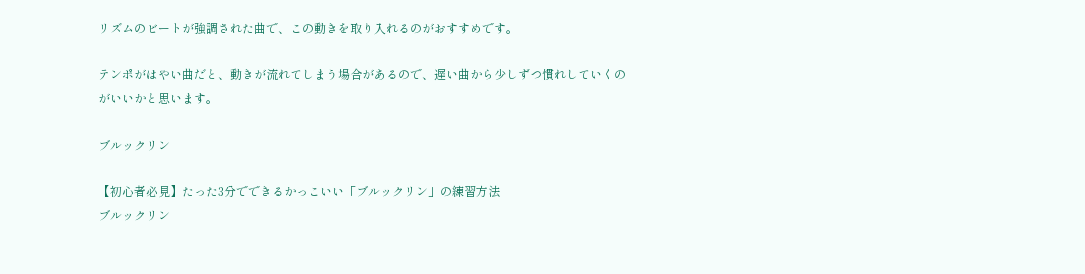リズムのビートが強調された曲で、この動きを取り入れるのがおすすめです。

テンポがはやい曲だと、動きが流れてしまう場合があるので、遅い曲から少しずつ慣れしていくのがいいかと思います。

ブルックリン

【初心者必見】たった3分でできるかっこいい「ブルックリン」の練習方法
ブルックリン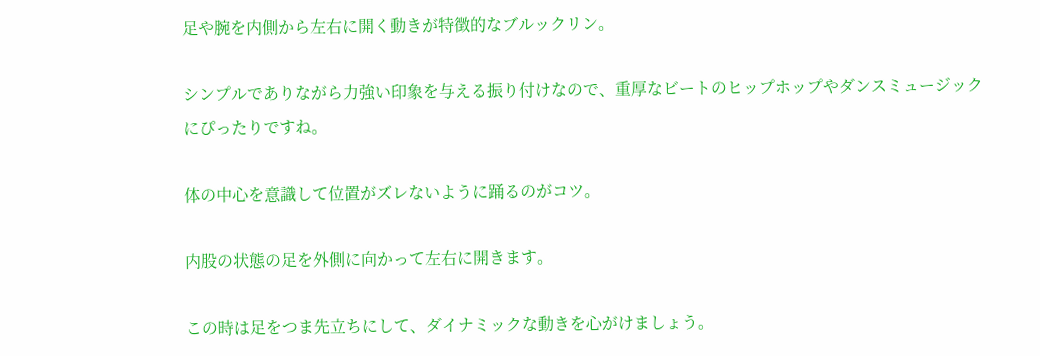足や腕を内側から左右に開く動きが特徴的なブルックリン。

シンプルでありながら力強い印象を与える振り付けなので、重厚なビートのヒップホップやダンスミュージックにぴったりですね。

体の中心を意識して位置がズレないように踊るのがコツ。

内股の状態の足を外側に向かって左右に開きます。

この時は足をつま先立ちにして、ダイナミックな動きを心がけましょう。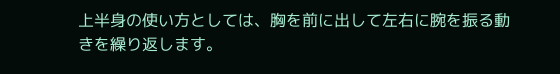上半身の使い方としては、胸を前に出して左右に腕を振る動きを繰り返します。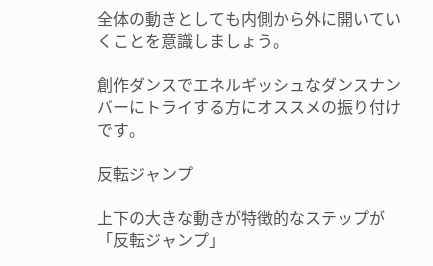全体の動きとしても内側から外に開いていくことを意識しましょう。

創作ダンスでエネルギッシュなダンスナンバーにトライする方にオススメの振り付けです。

反転ジャンプ

上下の大きな動きが特徴的なステップが「反転ジャンプ」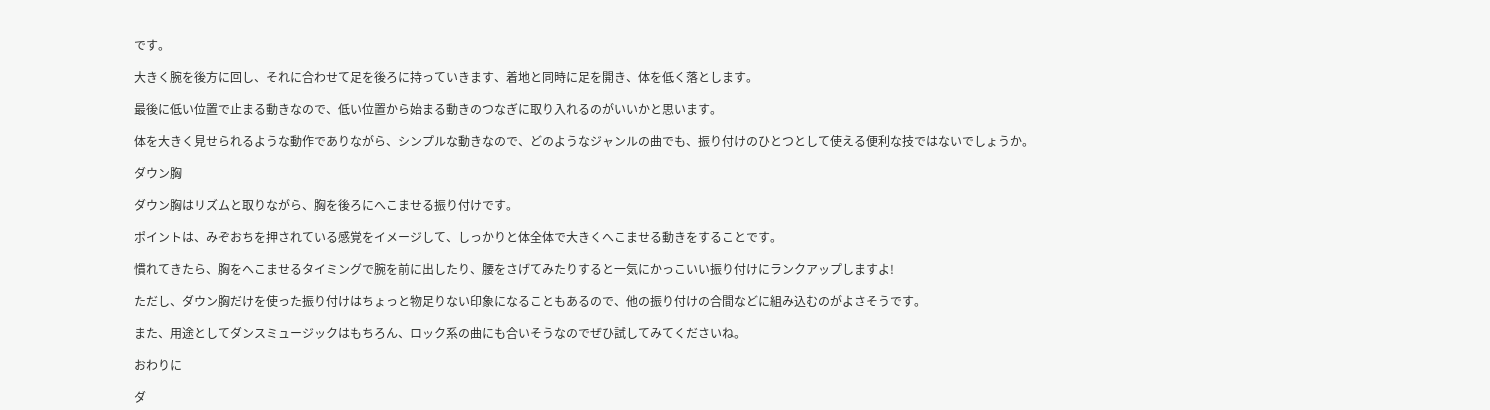です。

大きく腕を後方に回し、それに合わせて足を後ろに持っていきます、着地と同時に足を開き、体を低く落とします。

最後に低い位置で止まる動きなので、低い位置から始まる動きのつなぎに取り入れるのがいいかと思います。

体を大きく見せられるような動作でありながら、シンプルな動きなので、どのようなジャンルの曲でも、振り付けのひとつとして使える便利な技ではないでしょうか。

ダウン胸

ダウン胸はリズムと取りながら、胸を後ろにへこませる振り付けです。

ポイントは、みぞおちを押されている感覚をイメージして、しっかりと体全体で大きくへこませる動きをすることです。

慣れてきたら、胸をへこませるタイミングで腕を前に出したり、腰をさげてみたりすると一気にかっこいい振り付けにランクアップしますよ!

ただし、ダウン胸だけを使った振り付けはちょっと物足りない印象になることもあるので、他の振り付けの合間などに組み込むのがよさそうです。

また、用途としてダンスミュージックはもちろん、ロック系の曲にも合いそうなのでぜひ試してみてくださいね。

おわりに

ダ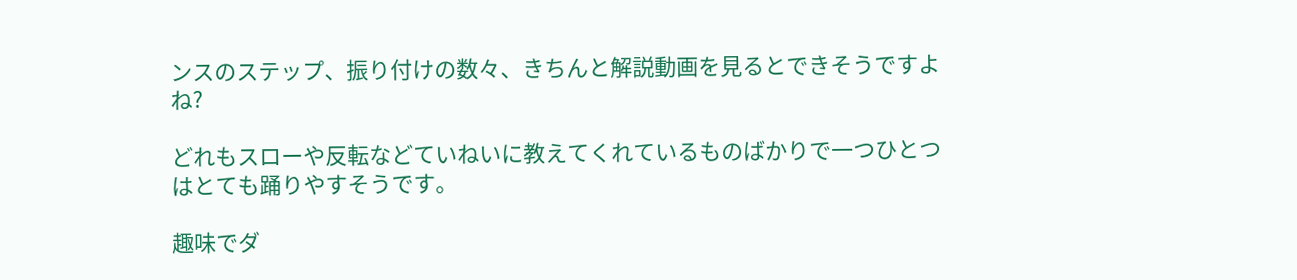ンスのステップ、振り付けの数々、きちんと解説動画を見るとできそうですよね?

どれもスローや反転などていねいに教えてくれているものばかりで一つひとつはとても踊りやすそうです。

趣味でダ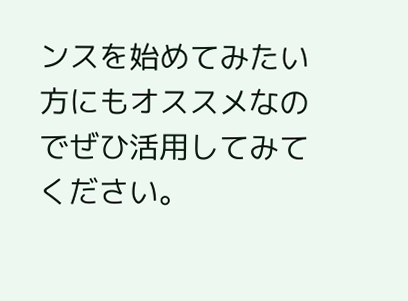ンスを始めてみたい方にもオススメなのでぜひ活用してみてください。